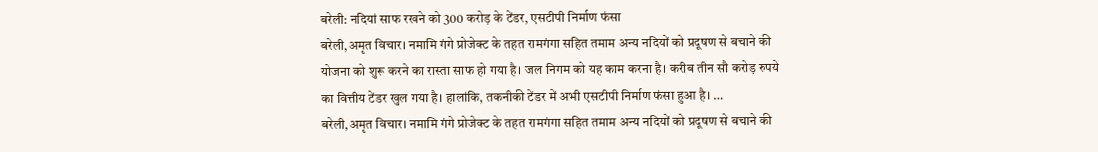बरेली: नदियां साफ रखने को 300 करोड़ के टेंडर, एसटीपी निर्माण फंसा
बरेली,अमृत विचार। नमामि गंगे प्रोजेक्ट के तहत रामगंगा सहित तमाम अन्य नदियों को प्रदूषण से बचाने की योजना को शुरू करने का रास्ता साफ हो गया है। जल निगम को यह काम करना है। करीब तीन सौ करोड़ रुपये का वित्तीय टेंडर खुल गया है। हालांकि, तकनीकी टेंडर में अभी एसटीपी निर्माण फंसा हुआ है। …
बरेली,अमृत विचार। नमामि गंगे प्रोजेक्ट के तहत रामगंगा सहित तमाम अन्य नदियों को प्रदूषण से बचाने की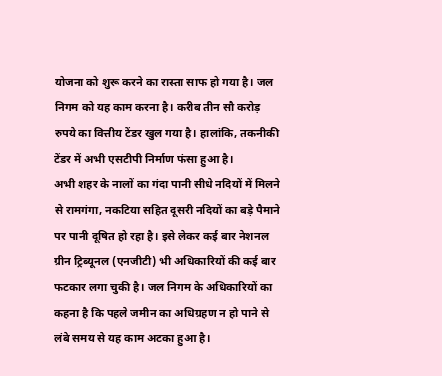योजना को शुरू करने का रास्ता साफ हो गया है। जल निगम को यह काम करना है। करीब तीन सौ करोड़ रुपये का वित्तीय टेंडर खुल गया है। हालांकि, तकनीकी टेंडर में अभी एसटीपी निर्माण फंसा हुआ है।
अभी शहर के नालों का गंदा पानी सीधे नदियों में मिलने से रामगंगा, नकटिया सहित दूसरी नदियों का बड़े पैमाने पर पानी दूषित हो रहा है। इसे लेकर कई बार नेशनल ग्रीन ट्रिब्यूनल (एनजीटी) भी अधिकारियों की कई बार फटकार लगा चुकी है। जल निगम के अधिकारियों का कहना है कि पहले जमीन का अधिग्रहण न हो पाने से लंबे समय से यह काम अटका हुआ है।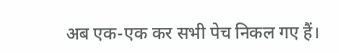अब एक-एक कर सभी पेच निकल गए हैं।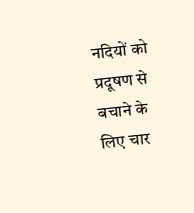नदियों को प्रदूषण से बचाने के लिए चार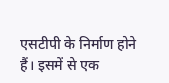एसटीपी के निर्माण होने हैं। इसमें से एक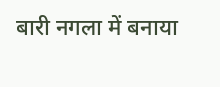बारी नगला में बनाया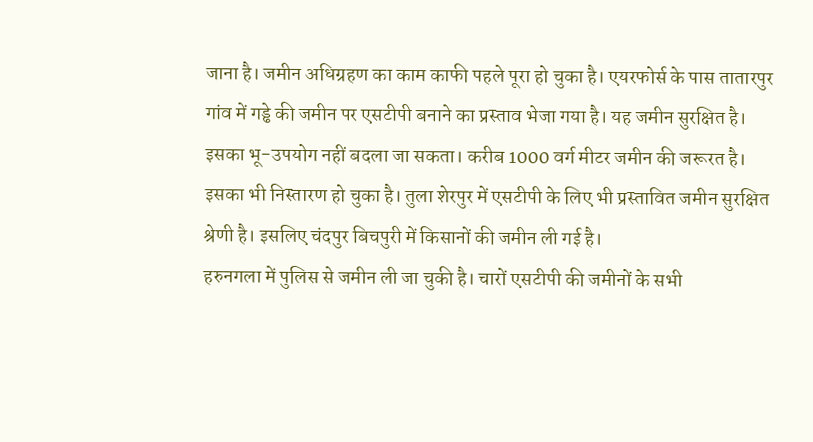जाना है। जमीन अधिग्रहण का काम काफी पहले पूरा हो चुका है। एयरफोर्स के पास तातारपुर गांव में गड्ढे की जमीन पर एसटीपी बनाने का प्रस्ताव भेजा गया है। यह जमीन सुरक्षित है। इसका भू-उपयोग नहीं बदला जा सकता। करीब 1000 वर्ग मीटर जमीन की जरूरत है। इसका भी निस्तारण हो चुका है। तुला शेरपुर में एसटीपी के लिए भी प्रस्तावित जमीन सुरक्षित श्रेणी है। इसलिए चंदपुर बिचपुरी में किसानों की जमीन ली गई है।
हरुनगला में पुलिस से जमीन ली जा चुकी है। चारों एसटीपी की जमीनों के सभी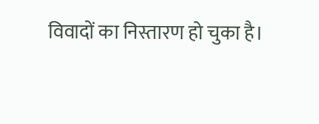विवादों का निस्तारण हो चुका है।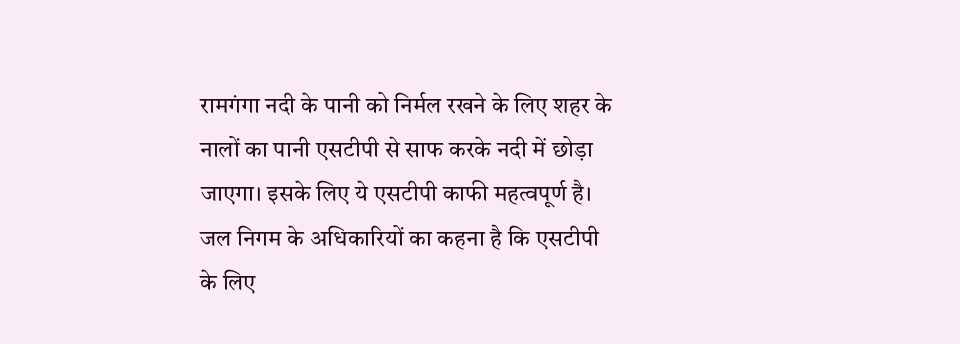रामगंगा नदी के पानी को निर्मल रखने के लिए शहर के नालों का पानी एसटीपी से साफ करके नदी में छोड़ा जाएगा। इसके लिए ये एसटीपी काफी महत्वपूर्ण है। जल निगम के अधिकारियों का कहना है कि एसटीपी के लिए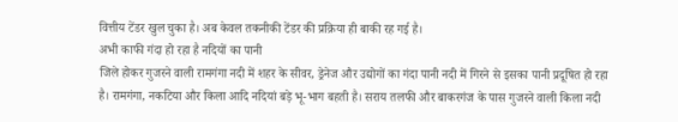वित्तीय टेंडर खुल चुका है। अब केवल तकनीकी टेंडर की प्रक्रिया ही बाकी रह गई है।
अभी काफी गंदा हो रहा है नदियों का पानी
जिले होकर गुजरने वाली रामगंगा नदी में शहर के सीवर, ड्रेनेज और उद्योगों का गंदा पानी नदी में गिरने से इसका पानी प्रदूषित हो रहा है। रामगंगा, नकटिया और किला आदि नदियां बड़े भू-भाग बहती है। सराय तलफी और बाकरगंज के पास गुजरने वाली किला नदी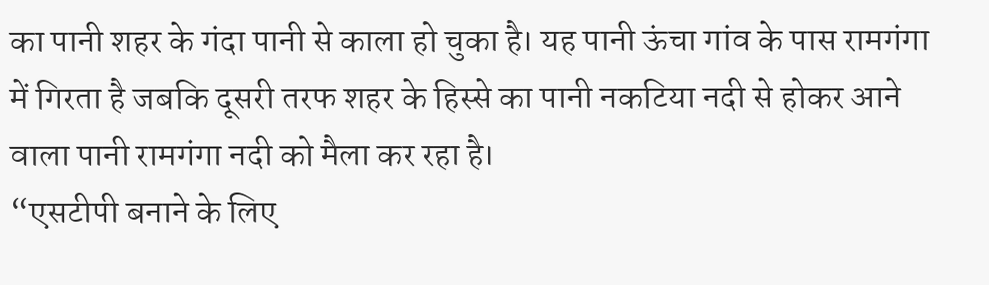का पानी शहर के गंदा पानी से काला हो चुका है। यह पानी ऊंचा गांव के पास रामगंगा में गिरता है जबकि दूसरी तरफ शहर के हिस्से का पानी नकटिया नदी से होकर आने वाला पानी रामगंगा नदी को मैला कर रहा है।
“एसटीपी बनाने के लिए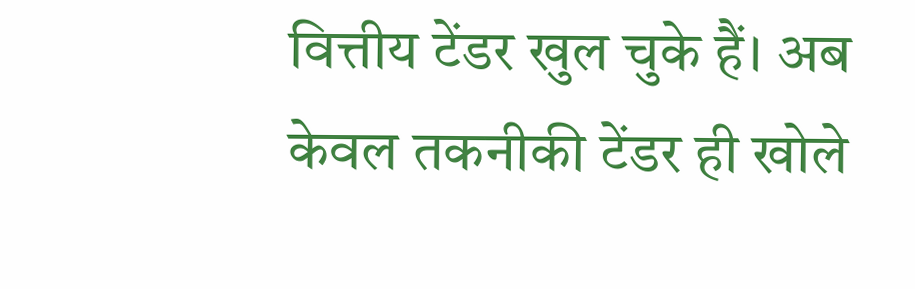वित्तीय टेंडर खुल चुके हैं। अब केवल तकनीकी टेंडर ही खोले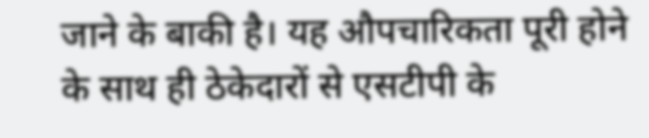जाने के बाकी है। यह औपचारिकता पूरी होने के साथ ही ठेकेदारों से एसटीपी के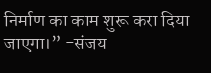निर्माण का काम शुरू करा दिया जाएगा।” -संजय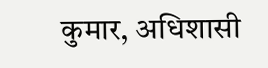कुमार, अधिशासी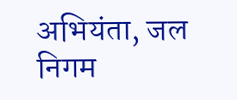अभियंता, जल निगम